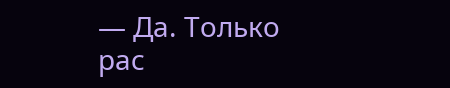— Да. Только рас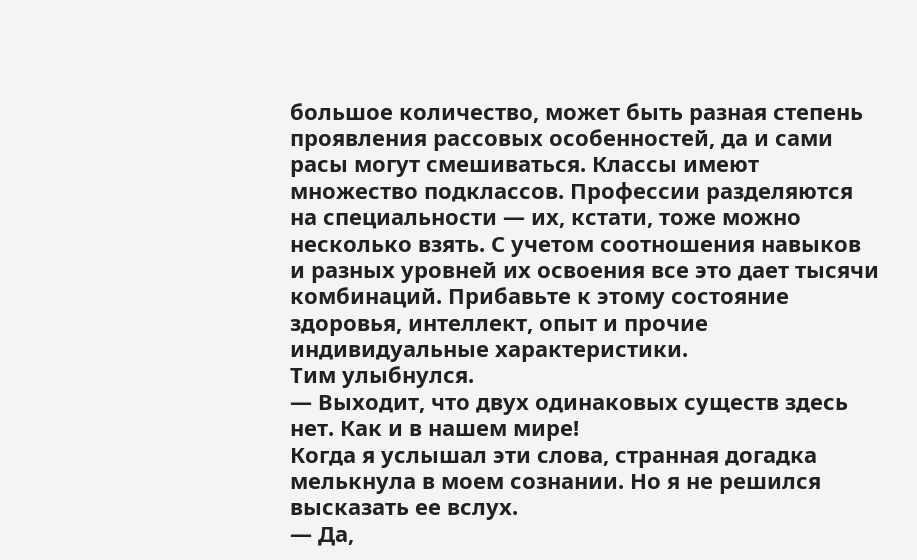большое количество, может быть разная степень проявления рассовых особенностей, да и сами расы могут смешиваться. Классы имеют множество подклассов. Профессии разделяются на специальности — их, кстати, тоже можно несколько взять. С учетом соотношения навыков и разных уровней их освоения все это дает тысячи комбинаций. Прибавьте к этому состояние здоровья, интеллект, опыт и прочие индивидуальные характеристики.
Тим улыбнулся.
— Выходит, что двух одинаковых существ здесь нет. Как и в нашем мире!
Когда я услышал эти слова, странная догадка мелькнула в моем сознании. Но я не решился высказать ее вслух.
— Да,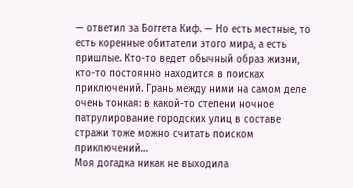— ответил за Боггета Киф. — Но есть местные, то есть коренные обитатели этого мира, а есть пришлые. Кто-то ведет обычный образ жизни, кто-то постоянно находится в поисках приключений. Грань между ними на самом деле очень тонкая: в какой-то степени ночное патрулирование городских улиц в составе стражи тоже можно считать поиском приключений…
Моя догадка никак не выходила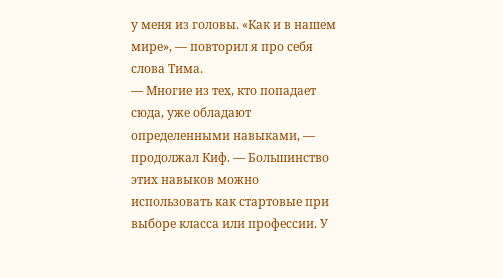у меня из головы. «Как и в нашем мире», — повторил я про себя слова Тима.
— Многие из тех, кто попадает сюда, уже обладают определенными навыками, — продолжал Киф. — Большинство этих навыков можно использовать как стартовые при выборе класса или профессии. У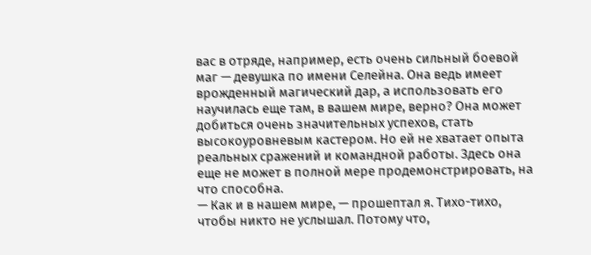вас в отряде, например, есть очень сильный боевой маг — девушка по имени Селейна. Она ведь имеет врожденный магический дар, а использовать его научилась еще там, в вашем мире, верно? Она может добиться очень значительных успехов, стать высокоуровневым кастером. Но ей не хватает опыта реальных сражений и командной работы. Здесь она еще не может в полной мере продемонстрировать, на что способна.
— Как и в нашем мире, — прошептал я. Тихо-тихо, чтобы никто не услышал. Потому что,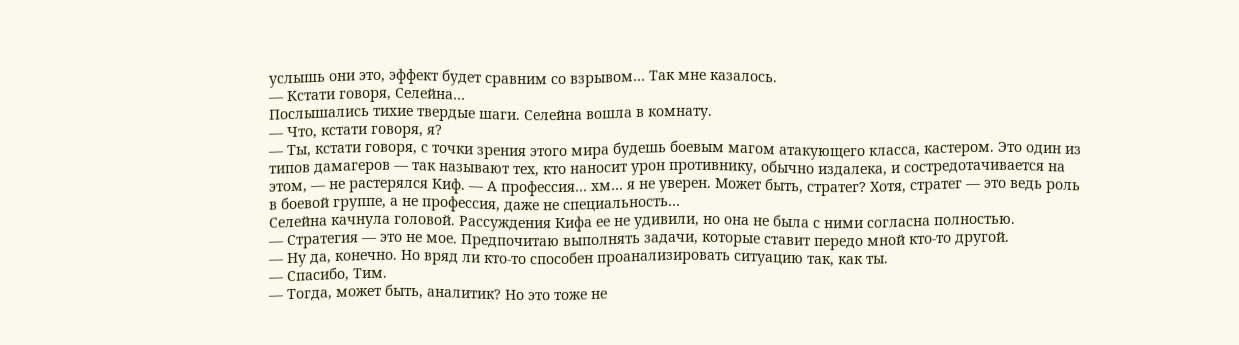услышь они это, эффект будет сравним со взрывом… Так мне казалось.
— Кстати говоря, Селейна…
Послышались тихие твердые шаги. Селейна вошла в комнату.
— Что, кстати говоря, я?
— Ты, кстати говоря, с точки зрения этого мира будешь боевым магом атакующего класса, кастером. Это один из типов дамагеров — так называют тех, кто наносит урон противнику, обычно издалека, и состредотачивается на этом, — не растерялся Киф. — А профессия… хм… я не уверен. Может быть, стратег? Хотя, стратег — это ведь роль в боевой группе, а не профессия, даже не специальность…
Селейна качнула головой. Рассуждения Кифа ее не удивили, но она не была с ними согласна полностью.
— Стратегия — это не мое. Предпочитаю выполнять задачи, которые ставит передо мной кто-то другой.
— Ну да, конечно. Но вряд ли кто-то способен проанализировать ситуацию так, как ты.
— Спасибо, Тим.
— Тогда, может быть, аналитик? Но это тоже не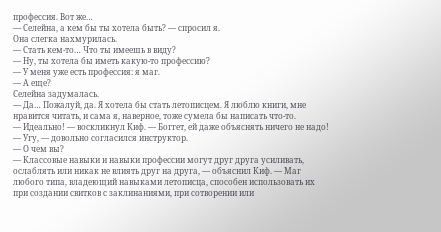профессия. Вот же…
— Селейна, а кем бы ты хотела быть? — спросил я.
Она слегка нахмурилась.
— Стать кем-то… Что ты имеешь в виду?
— Ну, ты хотела бы иметь какую-то профессию?
— У меня уже есть профессия: я маг.
— А еще?
Селейна задумалась.
— Да… Пожалуй, да. Я хотела бы стать летописцем. Я люблю книги, мне нравится читать, и сама я, наверное, тоже сумела бы написать что-то.
— Идеально! — воскликнул Киф. — Боггет, ей даже объяснять ничего не надо!
— Угу, — довольно согласился инструктор.
— О чем вы?
— Классовые навыки и навыки профессии могут друг друга усиливать, ослаблять или никак не влиять друг на друга, — объяснил Киф. — Маг любого типа, владеющий навыками летописца, способен использовать их при создании свитков с заклинаниями, при сотворении или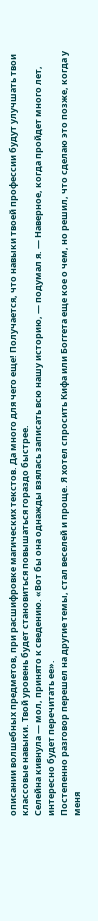описании волшебных предметов, при расшифровке магических текстов. Да много для чего еще! Получается, что навыки твоей профессии будут улучшать твои классовые навыки. Твой уровень будет становиться повышаться гораздо быстрее.
Селейна кивнула — мол, принято к сведению. «Вот бы она однажды взялась записать всю нашу историю, — подумал я. — Наверное, когда пройдет много лет, интересно будет перечитать ее».
Постепенно разговор перешел на другие темы, стал веселей и проще. Я хотел спросить Кифа или Боггета еще кое о чем, но решил, что сделаю это позже, когда у меня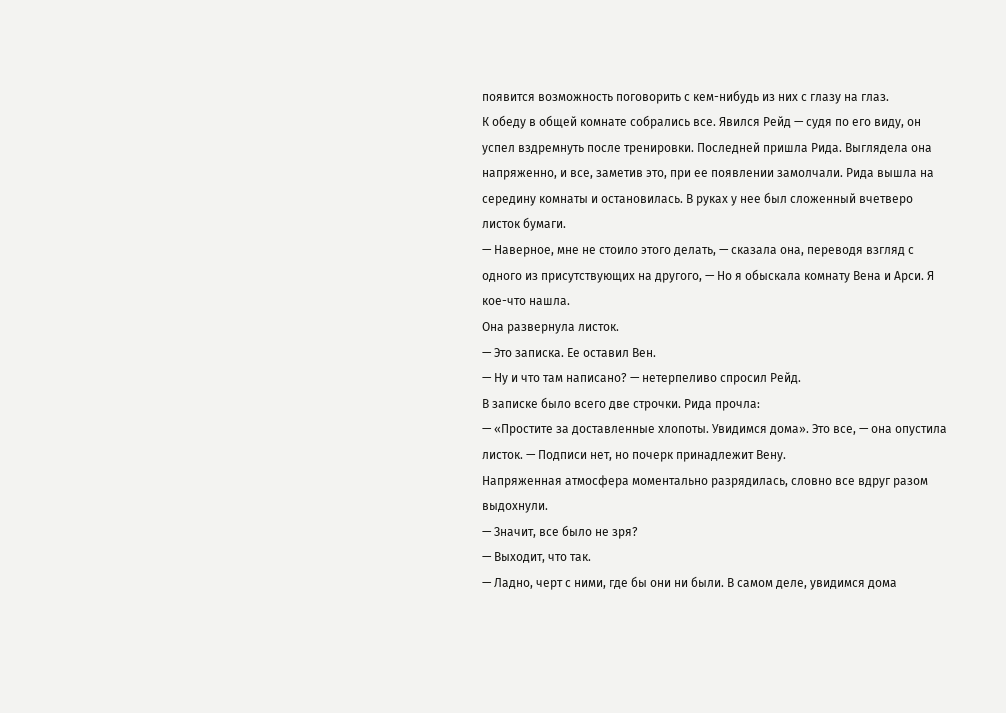появится возможность поговорить с кем-нибудь из них с глазу на глаз.
К обеду в общей комнате собрались все. Явился Рейд — судя по его виду, он успел вздремнуть после тренировки. Последней пришла Рида. Выглядела она напряженно, и все, заметив это, при ее появлении замолчали. Рида вышла на середину комнаты и остановилась. В руках у нее был сложенный вчетверо листок бумаги.
— Наверное, мне не стоило этого делать, — сказала она, переводя взгляд с одного из присутствующих на другого, — Но я обыскала комнату Вена и Арси. Я кое-что нашла.
Она развернула листок.
— Это записка. Ее оставил Вен.
— Ну и что там написано? — нетерпеливо спросил Рейд.
В записке было всего две строчки. Рида прочла:
— «Простите за доставленные хлопоты. Увидимся дома». Это все, — она опустила листок. — Подписи нет, но почерк принадлежит Вену.
Напряженная атмосфера моментально разрядилась, словно все вдруг разом выдохнули.
— Значит, все было не зря?
— Выходит, что так.
— Ладно, черт с ними, где бы они ни были. В самом деле, увидимся дома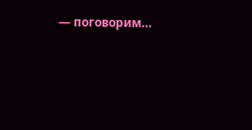— поговорим…